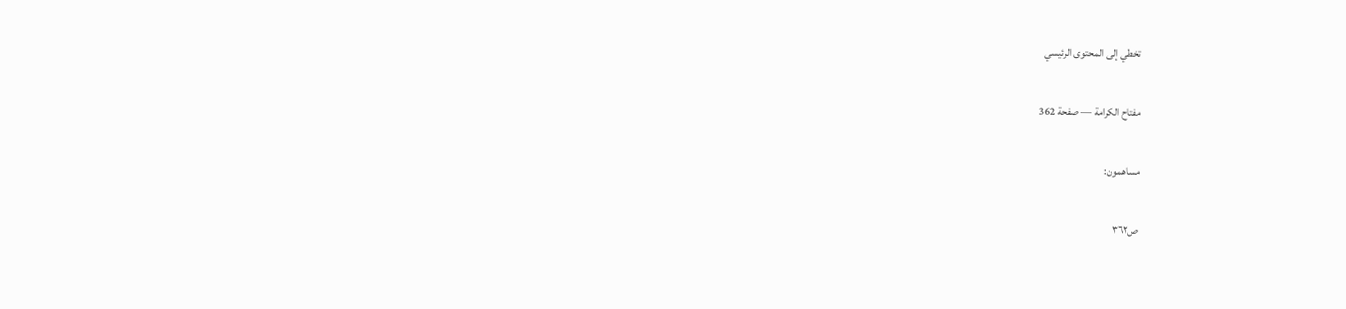تخطي إلى المحتوى الرئيسي

مفتاح الكرامة — صفحة 362

مساهمون:

ص٣٦٢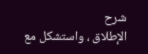شرح
الإطلاق ، واستشكل مع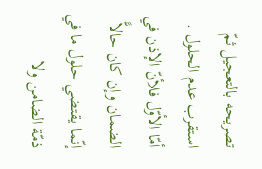تصريحه بالتعجيل ثمّ استقرب عدم الحلول . أمّا الأوّل فلأنّ الإذن في الضمان وإن كان حالاًّ إنّما يقتضي حلول ما في ذمّة الضامن ولا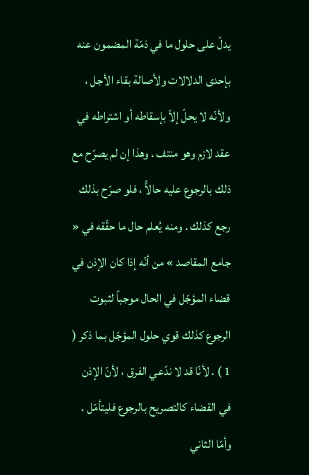يدلّ على حلول ما في ذمّة المضمون عنه بإحدى الدلالات ولأصالة بقاء الأجل ، ولأنّه لا يحلّ إلاّ بإسقاطه أو اشتراطه في عقد لازم وهو منتف . وهذا إن لم يصرّح مع ذلك بالرجوع عليه حالاًّ ، فلو صرّح بذلك رجع كذلك . ومنه يُعلم حال ما حقّقه في « جامع المقاصد » من أنّه إذا كان الإذن في قضاء المؤجّل في الحال موجباً لثبوت الرجوع كذلك قوي حلول المؤجّل بما ذكر ( 1 ) . لأنّا قد لا ندّعي الفرق ، لأنّ الإذن في القضاء كالتصريح بالرجوع فليتأمّل . وأمّا الثاني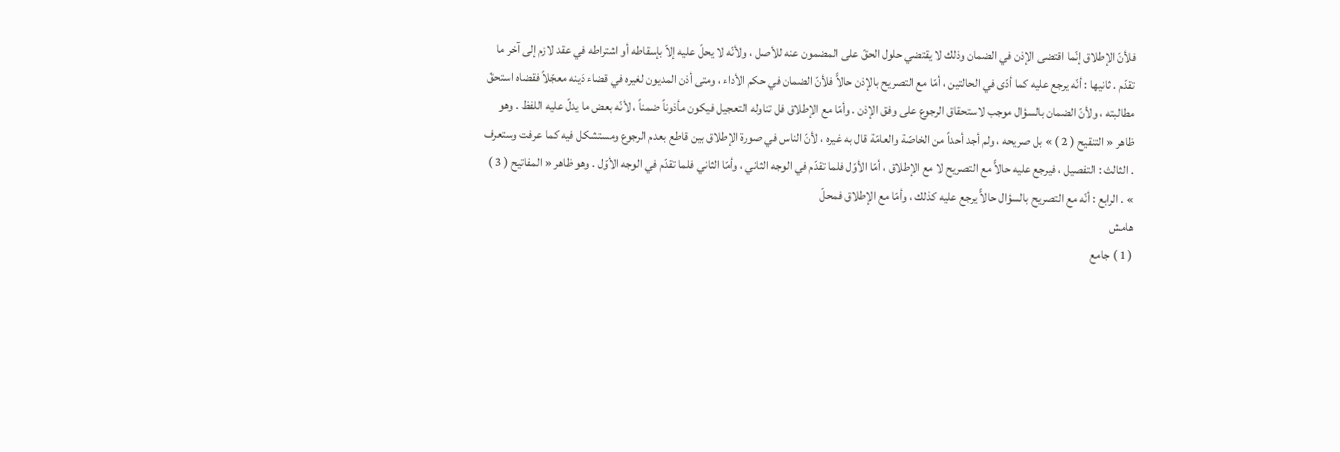فلأنّ الإطلاق إنّما اقتضى الإذن في الضمان وذلك لا يقتضي حلول الحقّ على المضمون عنه للأصل ، ولأنّه لا يحلّ عليه إلاّ بإسقاطه أو اشتراطه في عقد لازم إلى آخر ما تقدّم . ثانيها : أنّه يرجع عليه كما أدّى في الحالتين ، أمّا مع التصريح بالإذن حالاًّ فلأنّ الضمان في حكم الأداء ، ومتى أذن المديون لغيره في قضاء دَينه معجّلاً فقضاه استحقّ مطالبته ، ولأنّ الضمان بالسؤال موجب لاستحقاق الرجوع على وفق الإذن . وأمّا مع الإطلاق فل تناوله التعجيل فيكون مأذوناً ضمناً ، لأنّه بعض ما يدلّ عليه اللفظ . وهو ظاهر « التنقيح ( 2 ) » بل صريحه ، ولم أجد أحداً من الخاصّة والعامّة قال به غيره ، لأنّ الناس في صورة الإطلاق بين قاطع بعدم الرجوع ومستشكل فيه كما عرفت وستعرف . الثالث : التفصيل ، فيرجع عليه حالاًّ مع التصريح لا مع الإطلاق ، أمّا الأوّل فلما تقدّم في الوجه الثاني ، وأمّا الثاني فلما تقدّم في الوجه الأوّل . وهو ظاهر « المفاتيح ( 3 ) » . الرابع : أنّه مع التصريح بالسؤال حالاًّ يرجع عليه كذلك ، وأمّا مع الإطلاق فمحلّ
هامش
( 1 ) جامع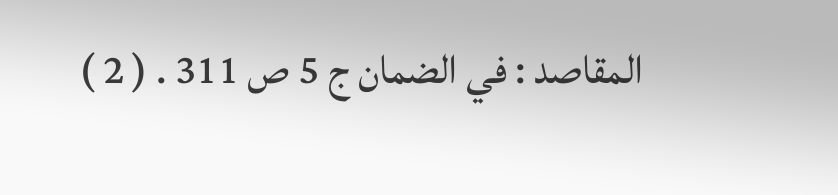المقاصد : في الضمان ج 5 ص 311 . ( 2 )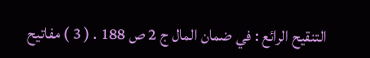التنقيح الرائع : في ضمان المال ج 2 ص 188 . ( 3 ) مفاتيح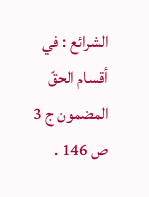الشرائع : في أقسام الحقّ المضمون ج 3 ص 146 .